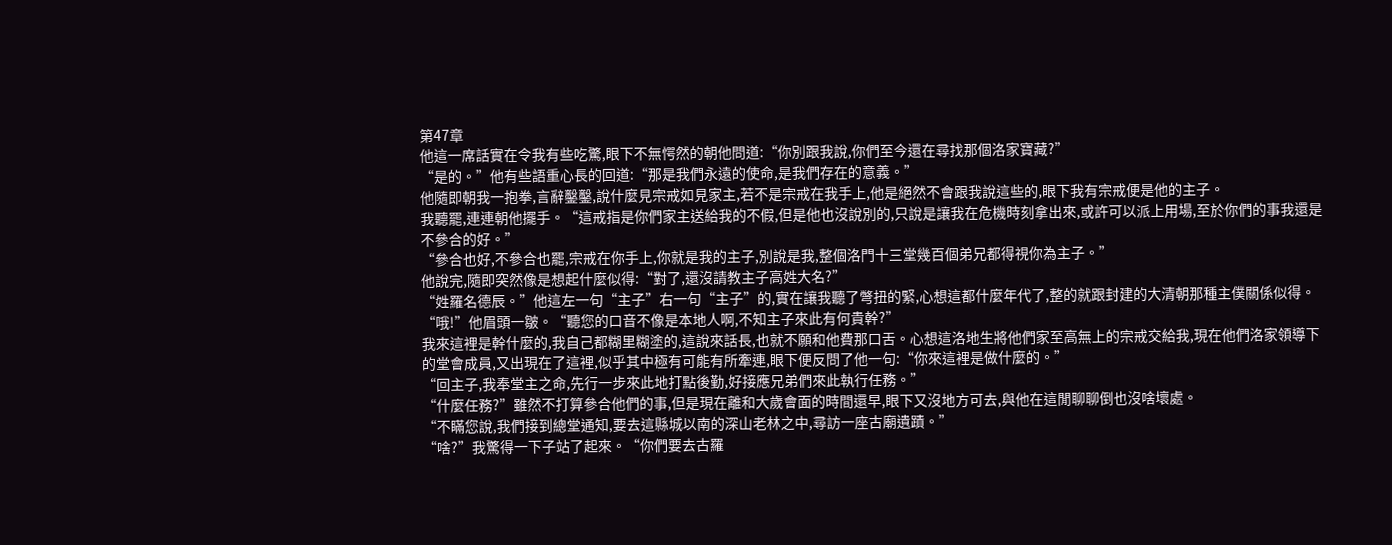第47章
他這一席話實在令我有些吃驚,眼下不無愕然的朝他問道:“你別跟我說,你們至今還在尋找那個洛家寶藏?”
“是的。”他有些語重心長的回道:“那是我們永遠的使命,是我們存在的意義。”
他隨即朝我一抱拳,言辭鑿鑿,說什麼見宗戒如見家主,若不是宗戒在我手上,他是絕然不會跟我說這些的,眼下我有宗戒便是他的主子。
我聽罷,連連朝他擺手。“這戒指是你們家主送給我的不假,但是他也沒說別的,只說是讓我在危機時刻拿出來,或許可以派上用場,至於你們的事我還是不參合的好。”
“參合也好,不參合也罷,宗戒在你手上,你就是我的主子,別說是我,整個洛門十三堂幾百個弟兄都得視你為主子。”
他說完,隨即突然像是想起什麼似得:“對了,還沒請教主子高姓大名?”
“姓羅名德辰。”他這左一句“主子”右一句“主子”的,實在讓我聽了彆扭的緊,心想這都什麼年代了,整的就跟封建的大清朝那種主僕關係似得。
“哦!”他眉頭一皺。“聽您的口音不像是本地人啊,不知主子來此有何貴幹?”
我來這裡是幹什麼的,我自己都糊里糊塗的,這說來話長,也就不願和他費那口舌。心想這洛地生將他們家至高無上的宗戒交給我,現在他們洛家領導下的堂會成員,又出現在了這裡,似乎其中極有可能有所牽連,眼下便反問了他一句:“你來這裡是做什麼的。”
“回主子,我奉堂主之命,先行一步來此地打點後勤,好接應兄弟們來此執行任務。”
“什麼任務?”雖然不打算參合他們的事,但是現在離和大歲會面的時間還早,眼下又沒地方可去,與他在這閒聊聊倒也沒啥壞處。
“不瞞您說,我們接到總堂通知,要去這縣城以南的深山老林之中,尋訪一座古廟遺蹟。”
“啥?”我驚得一下子站了起來。“你們要去古羅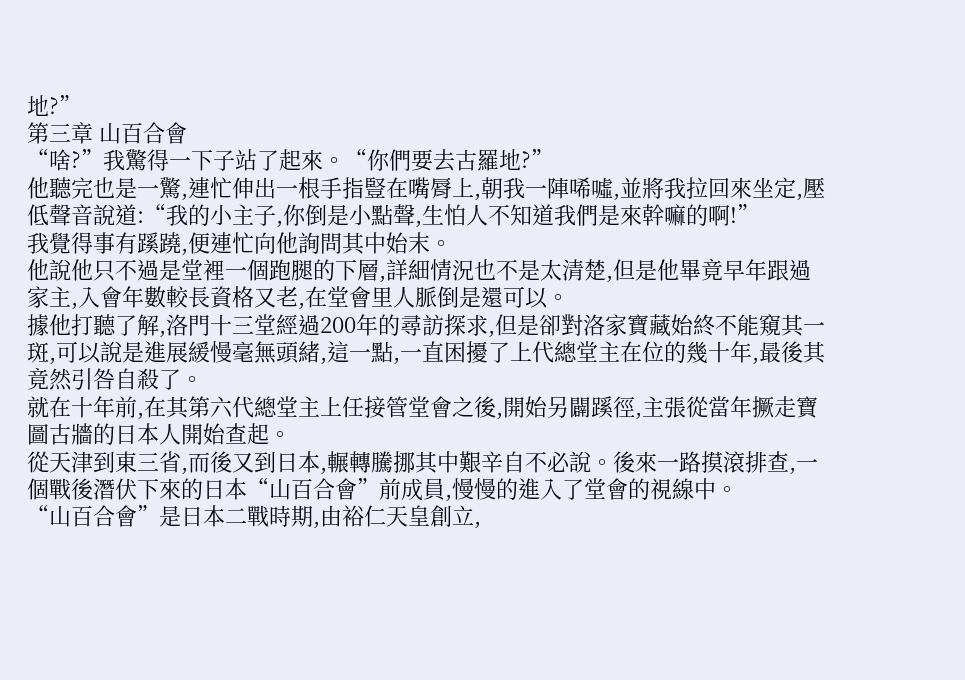地?”
第三章 山百合會
“啥?”我驚得一下子站了起來。“你們要去古羅地?”
他聽完也是一驚,連忙伸出一根手指豎在嘴脣上,朝我一陣唏噓,並將我拉回來坐定,壓低聲音說道:“我的小主子,你倒是小點聲,生怕人不知道我們是來幹嘛的啊!”
我覺得事有蹊蹺,便連忙向他詢問其中始末。
他說他只不過是堂裡一個跑腿的下層,詳細情況也不是太清楚,但是他畢竟早年跟過家主,入會年數較長資格又老,在堂會里人脈倒是還可以。
據他打聽了解,洛門十三堂經過200年的尋訪探求,但是卻對洛家寶藏始終不能窺其一斑,可以說是進展緩慢毫無頭緒,這一點,一直困擾了上代總堂主在位的幾十年,最後其竟然引咎自殺了。
就在十年前,在其第六代總堂主上任接管堂會之後,開始另闢蹊徑,主張從當年撅走寶圖古牆的日本人開始查起。
從天津到東三省,而後又到日本,輾轉騰挪其中艱辛自不必說。後來一路摸滾排查,一個戰後潛伏下來的日本“山百合會”前成員,慢慢的進入了堂會的視線中。
“山百合會”是日本二戰時期,由裕仁天皇創立,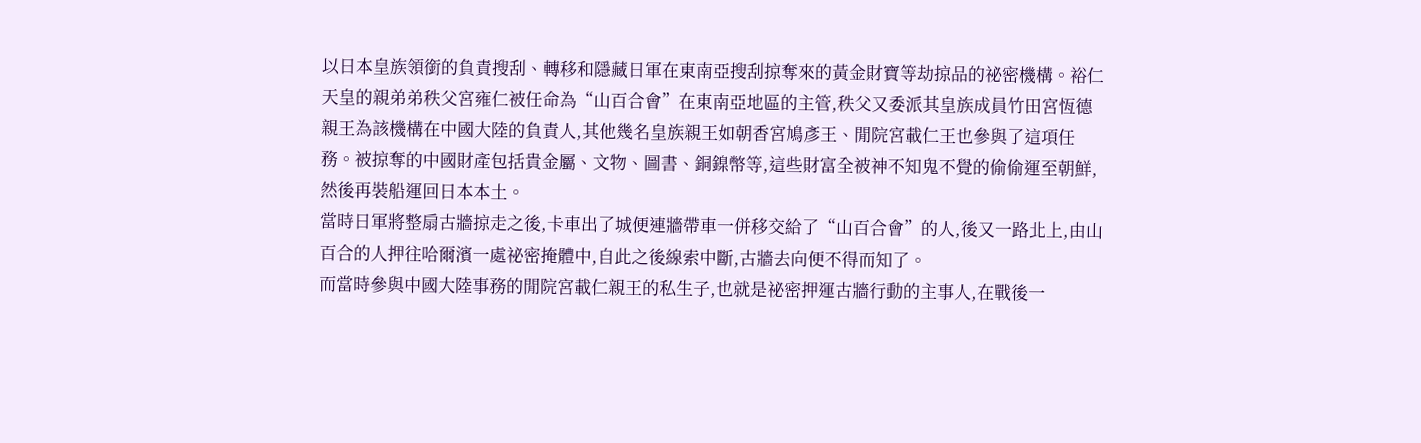以日本皇族領銜的負責搜刮、轉移和隱藏日軍在東南亞搜刮掠奪來的黃金財寶等劫掠品的祕密機構。裕仁天皇的親弟弟秩父宮雍仁被任命為“山百合會”在東南亞地區的主管,秩父又委派其皇族成員竹田宮恆德親王為該機構在中國大陸的負責人,其他幾名皇族親王如朝香宮鳩彥王、閒院宮載仁王也參與了這項任務。被掠奪的中國財產包括貴金屬、文物、圖書、銅鎳幣等,這些財富全被神不知鬼不覺的偷偷運至朝鮮,然後再裝船運回日本本土。
當時日軍將整扇古牆掠走之後,卡車出了城便連牆帶車一併移交給了“山百合會”的人,後又一路北上,由山百合的人押往哈爾濱一處祕密掩體中,自此之後線索中斷,古牆去向便不得而知了。
而當時參與中國大陸事務的閒院宮載仁親王的私生子,也就是祕密押運古牆行動的主事人,在戰後一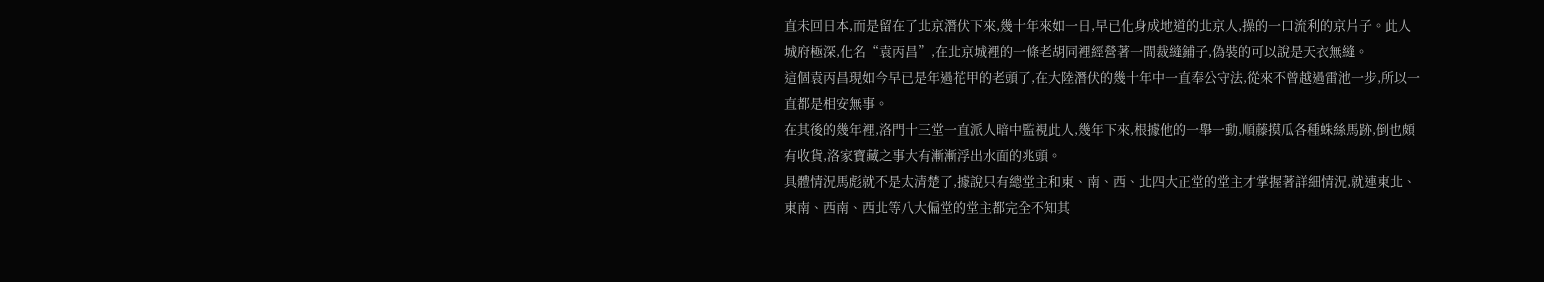直未回日本,而是留在了北京潛伏下來,幾十年來如一日,早已化身成地道的北京人,操的一口流利的京片子。此人城府極深,化名“袁丙昌”,在北京城裡的一條老胡同裡經營著一間裁縫鋪子,偽裝的可以說是天衣無縫。
這個袁丙昌現如今早已是年過花甲的老頭了,在大陸潛伏的幾十年中一直奉公守法,從來不曾越過雷池一步,所以一直都是相安無事。
在其後的幾年裡,洛門十三堂一直派人暗中監視此人,幾年下來,根據他的一舉一動,順藤摸瓜各種蛛絲馬跡,倒也頗有收貨,洛家寶藏之事大有漸漸浮出水面的兆頭。
具體情況馬彪就不是太清楚了,據說只有總堂主和東、南、西、北四大正堂的堂主才掌握著詳細情況,就連東北、東南、西南、西北等八大偏堂的堂主都完全不知其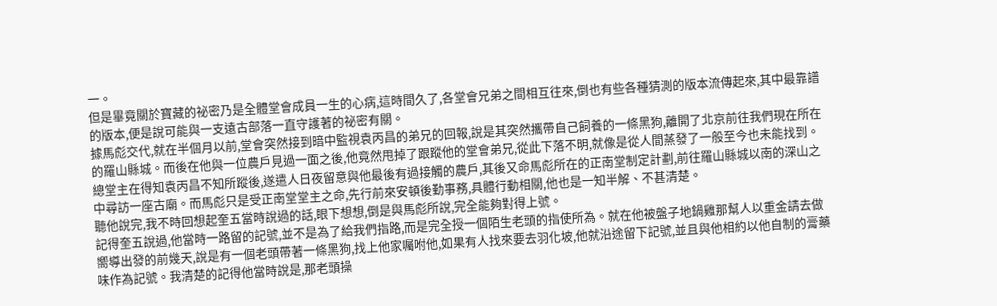一。
但是畢竟關於寶藏的祕密乃是全體堂會成員一生的心病,這時間久了,各堂會兄弟之間相互往來,倒也有些各種猜測的版本流傳起來,其中最靠譜的版本,便是說可能與一支遠古部落一直守護著的祕密有關。
據馬彪交代,就在半個月以前,堂會突然接到暗中監視袁丙昌的弟兄的回報,說是其突然攜帶自己飼養的一條黑狗,離開了北京前往我們現在所在的羅山縣城。而後在他與一位農戶見過一面之後,他竟然甩掉了跟蹤他的堂會弟兄,從此下落不明,就像是從人間蒸發了一般至今也未能找到。
總堂主在得知袁丙昌不知所蹤後,遂遣人日夜留意與他最後有過接觸的農戶,其後又命馬彪所在的正南堂制定計劃,前往羅山縣城以南的深山之中尋訪一座古廟。而馬彪只是受正南堂堂主之命,先行前來安頓後勤事務,具體行動相關,他也是一知半解、不甚清楚。
聽他說完,我不時回想起奎五當時說過的話,眼下想想,倒是與馬彪所說,完全能夠對得上號。
記得奎五說過,他當時一路留的記號,並不是為了給我們指路,而是完全授一個陌生老頭的指使所為。就在他被盤子地鍋雞那幫人以重金請去做嚮導出發的前幾天,說是有一個老頭帶著一條黑狗,找上他家囑咐他,如果有人找來要去羽化坡,他就沿途留下記號,並且與他相約以他自制的膏藥味作為記號。我清楚的記得他當時說是,那老頭操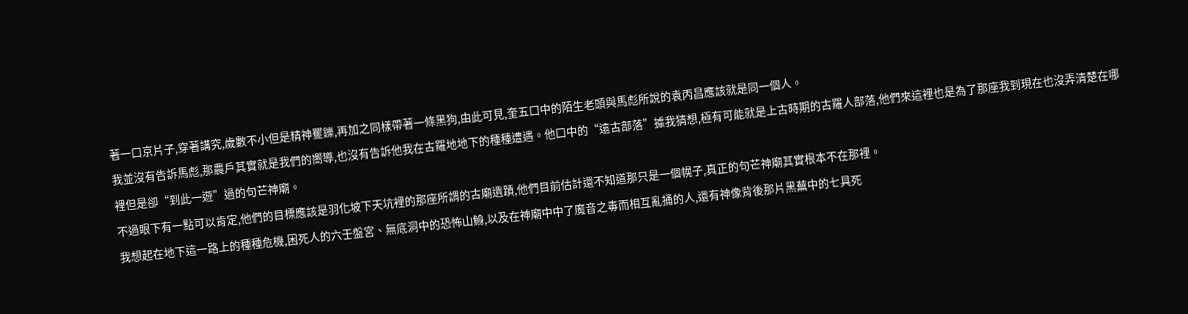著一口京片子,穿著講究,歲數不小但是精神矍鑠,再加之同樣帶著一條黑狗,由此可見,奎五口中的陌生老頭與馬彪所說的袁丙昌應該就是同一個人。
我並沒有告訴馬彪,那農戶其實就是我們的嚮導,也沒有告訴他我在古羅地地下的種種遭遇。他口中的“遠古部落”據我猜想,極有可能就是上古時期的古羅人部落,他們來這裡也是為了那座我到現在也沒弄清楚在哪裡但是卻“到此一遊”過的句芒神廟。
不過眼下有一點可以肯定,他們的目標應該是羽化坡下天坑裡的那座所謂的古廟遺蹟,他們目前估計還不知道那只是一個幌子,真正的句芒神廟其實根本不在那裡。
我想起在地下這一路上的種種危機,困死人的六壬盤宮、無底洞中的恐怖山鯓,以及在神廟中中了魔音之毒而相互亂捅的人,還有神像背後那片黑蕪中的七具死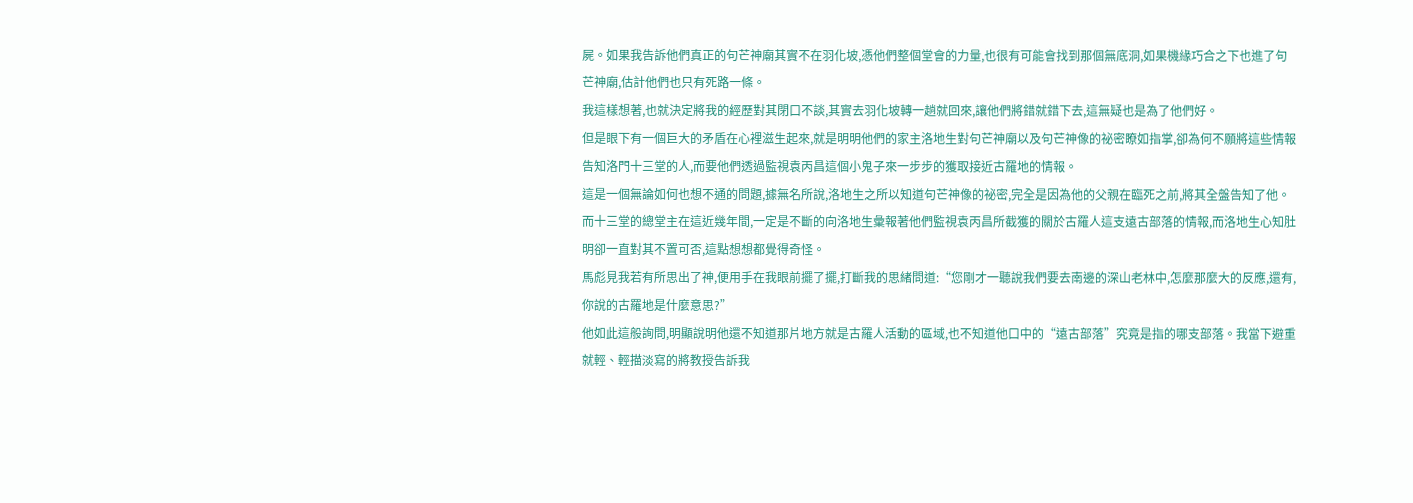屍。如果我告訴他們真正的句芒神廟其實不在羽化坡,憑他們整個堂會的力量,也很有可能會找到那個無底洞,如果機緣巧合之下也進了句芒神廟,估計他們也只有死路一條。
我這樣想著,也就決定將我的經歷對其閉口不談,其實去羽化坡轉一趟就回來,讓他們將錯就錯下去,這無疑也是為了他們好。
但是眼下有一個巨大的矛盾在心裡滋生起來,就是明明他們的家主洛地生對句芒神廟以及句芒神像的祕密瞭如指掌,卻為何不願將這些情報告知洛門十三堂的人,而要他們透過監視袁丙昌這個小鬼子來一步步的獲取接近古羅地的情報。
這是一個無論如何也想不通的問題,據無名所說,洛地生之所以知道句芒神像的祕密,完全是因為他的父親在臨死之前,將其全盤告知了他。而十三堂的總堂主在這近幾年間,一定是不斷的向洛地生彙報著他們監視袁丙昌所截獲的關於古羅人這支遠古部落的情報,而洛地生心知肚明卻一直對其不置可否,這點想想都覺得奇怪。
馬彪見我若有所思出了神,便用手在我眼前擺了擺,打斷我的思緒問道:“您剛才一聽說我們要去南邊的深山老林中,怎麼那麼大的反應,還有,你說的古羅地是什麼意思?”
他如此這般詢問,明顯說明他還不知道那片地方就是古羅人活動的區域,也不知道他口中的“遠古部落”究竟是指的哪支部落。我當下避重就輕、輕描淡寫的將教授告訴我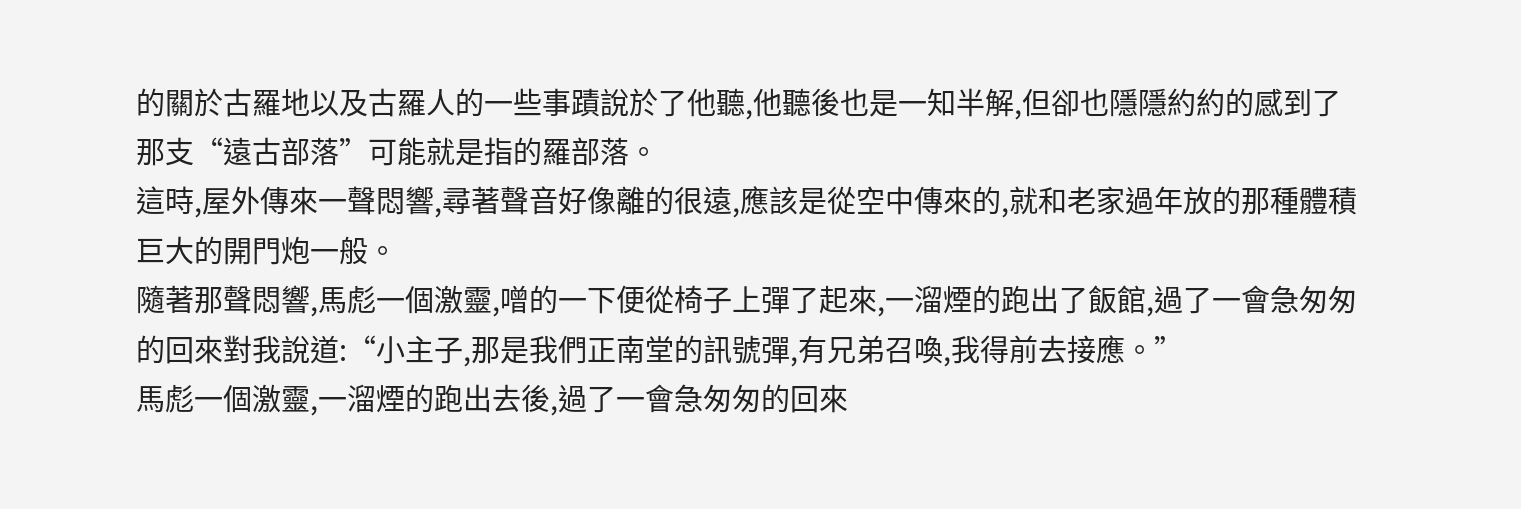的關於古羅地以及古羅人的一些事蹟說於了他聽,他聽後也是一知半解,但卻也隱隱約約的感到了那支“遠古部落”可能就是指的羅部落。
這時,屋外傳來一聲悶響,尋著聲音好像離的很遠,應該是從空中傳來的,就和老家過年放的那種體積巨大的開門炮一般。
隨著那聲悶響,馬彪一個激靈,噌的一下便從椅子上彈了起來,一溜煙的跑出了飯館,過了一會急匆匆的回來對我說道:“小主子,那是我們正南堂的訊號彈,有兄弟召喚,我得前去接應。”
馬彪一個激靈,一溜煙的跑出去後,過了一會急匆匆的回來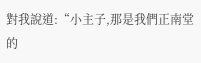對我說道:“小主子,那是我們正南堂的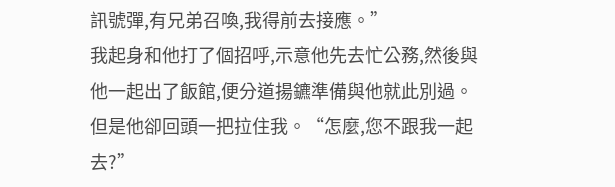訊號彈,有兄弟召喚,我得前去接應。”
我起身和他打了個招呼,示意他先去忙公務,然後與他一起出了飯館,便分道揚鑣準備與他就此別過。
但是他卻回頭一把拉住我。“怎麼,您不跟我一起去?”